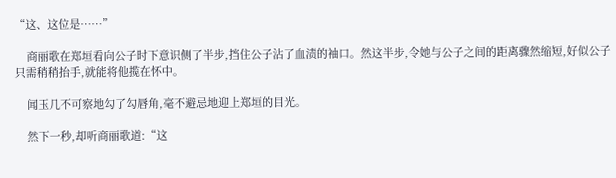“这、这位是……”

    商丽歌在郑垣看向公子时下意识侧了半步,挡住公子沾了血渍的袖口。然这半步,令她与公子之间的距离骤然缩短,好似公子只需稍稍抬手,就能将他揽在怀中。

    闻玉几不可察地勾了勾唇角,毫不避忌地迎上郑垣的目光。

    然下一秒,却听商丽歌道:“这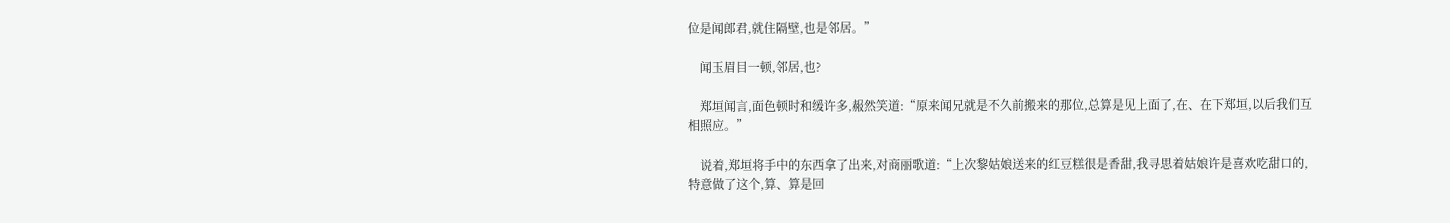位是闻郎君,就住隔壁,也是邻居。”

    闻玉眉目一顿,邻居,也?

    郑垣闻言,面色顿时和缓许多,赧然笑道:“原来闻兄就是不久前搬来的那位,总算是见上面了,在、在下郑垣,以后我们互相照应。”

    说着,郑垣将手中的东西拿了出来,对商丽歌道:“上次黎姑娘送来的红豆糕很是香甜,我寻思着姑娘许是喜欢吃甜口的,特意做了这个,算、算是回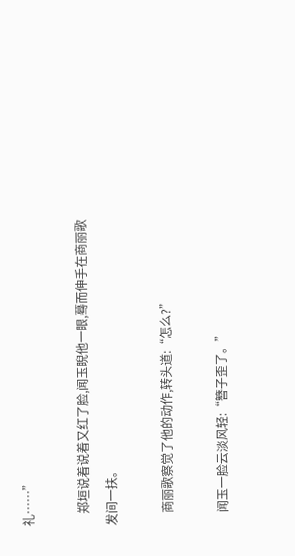礼……”

    郑垣说着说着又红了脸,闻玉睨他一眼,蓦而伸手在商丽歌发间一扶。

    商丽歌察觉了他的动作,转头道:“怎么?”

    闻玉一脸云淡风轻:“簪子歪了。”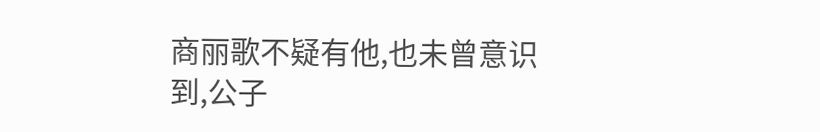商丽歌不疑有他,也未曾意识到,公子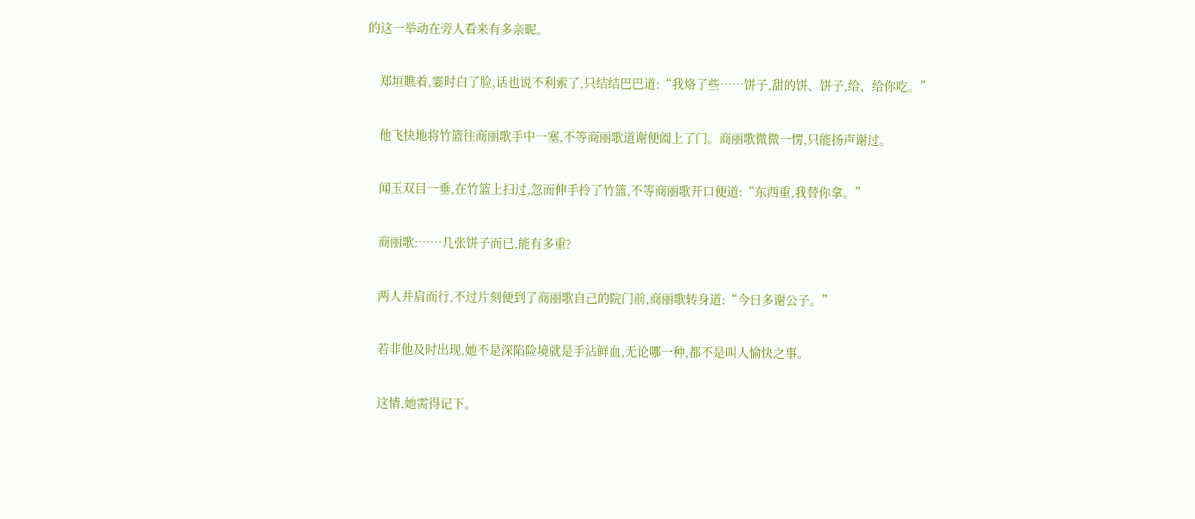的这一举动在旁人看来有多亲昵。

    郑垣瞧着,霎时白了脸,话也说不利索了,只结结巴巴道:“我烙了些……饼子,甜的饼、饼子,给、给你吃。”

    他飞快地将竹篮往商丽歌手中一塞,不等商丽歌道谢便阖上了门。商丽歌微微一愣,只能扬声谢过。

    闻玉双目一垂,在竹篮上扫过,忽而伸手拎了竹篮,不等商丽歌开口便道:“东西重,我替你拿。”

    商丽歌:……几张饼子而已,能有多重?

    两人并肩而行,不过片刻便到了商丽歌自己的院门前,商丽歌转身道:“今日多谢公子。”

    若非他及时出现,她不是深陷险境就是手沾鲜血,无论哪一种,都不是叫人愉快之事。

    这情,她需得记下。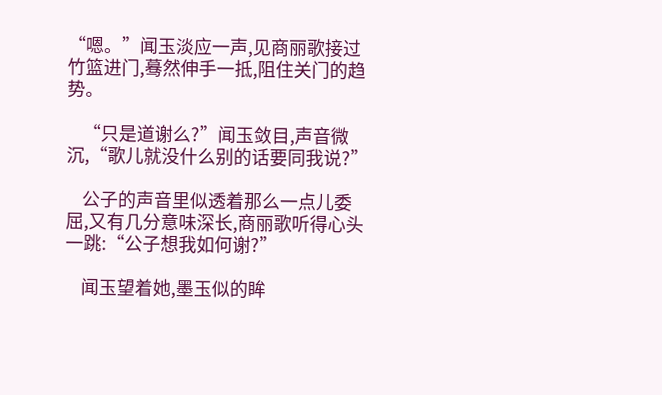“嗯。”闻玉淡应一声,见商丽歌接过竹篮进门,蓦然伸手一抵,阻住关门的趋势。

    “只是道谢么?”闻玉敛目,声音微沉,“歌儿就没什么别的话要同我说?”

    公子的声音里似透着那么一点儿委屈,又有几分意味深长,商丽歌听得心头一跳:“公子想我如何谢?”

    闻玉望着她,墨玉似的眸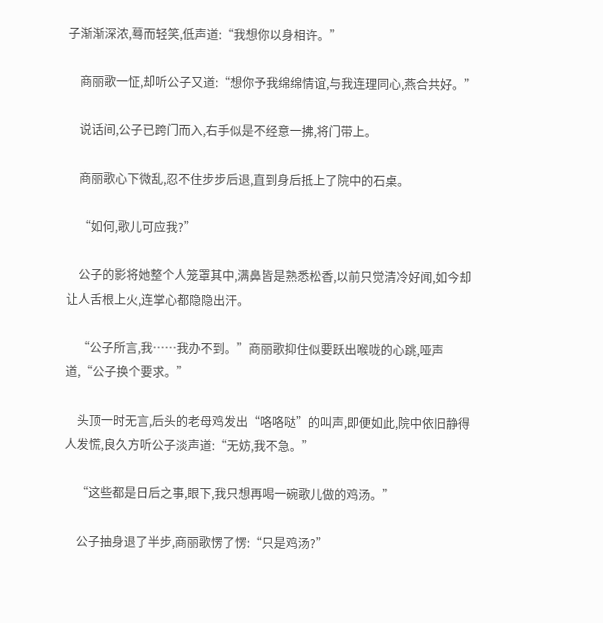子渐渐深浓,蓦而轻笑,低声道:“我想你以身相许。”

    商丽歌一怔,却听公子又道:“想你予我绵绵情谊,与我连理同心,燕合共好。”

    说话间,公子已跨门而入,右手似是不经意一拂,将门带上。

    商丽歌心下微乱,忍不住步步后退,直到身后抵上了院中的石桌。

    “如何,歌儿可应我?”

    公子的影将她整个人笼罩其中,满鼻皆是熟悉松香,以前只觉清冷好闻,如今却让人舌根上火,连掌心都隐隐出汗。

    “公子所言,我……我办不到。”商丽歌抑住似要跃出喉咙的心跳,哑声道,“公子换个要求。”

    头顶一时无言,后头的老母鸡发出“咯咯哒”的叫声,即便如此,院中依旧静得人发慌,良久方听公子淡声道:“无妨,我不急。”

    “这些都是日后之事,眼下,我只想再喝一碗歌儿做的鸡汤。”

    公子抽身退了半步,商丽歌愣了愣:“只是鸡汤?”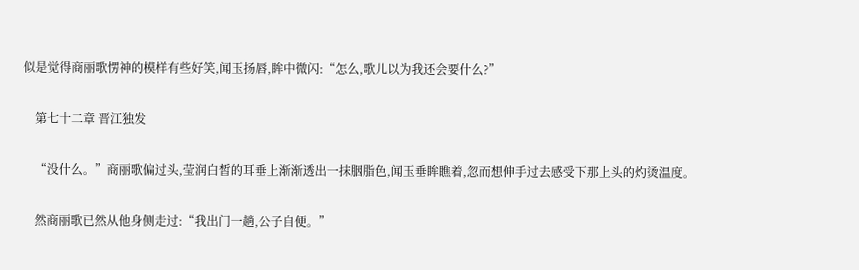似是觉得商丽歌愣神的模样有些好笑,闻玉扬唇,眸中微闪:“怎么,歌儿以为我还会要什么?”

    第七十二章 晋江独发

    “没什么。”商丽歌偏过头,莹润白皙的耳垂上渐渐透出一抹胭脂色,闻玉垂眸瞧着,忽而想伸手过去感受下那上头的灼烫温度。

    然商丽歌已然从他身侧走过:“我出门一趟,公子自便。”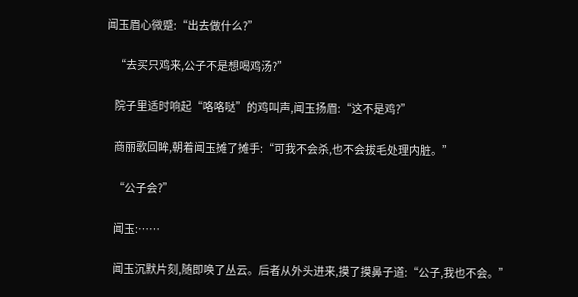闻玉眉心微蹙:“出去做什么?”

    “去买只鸡来,公子不是想喝鸡汤?”

    院子里适时响起“咯咯哒”的鸡叫声,闻玉扬眉:“这不是鸡?”

    商丽歌回眸,朝着闻玉摊了摊手:“可我不会杀,也不会拔毛处理内脏。”

    “公子会?”

    闻玉:……

    闻玉沉默片刻,随即唤了丛云。后者从外头进来,摸了摸鼻子道:“公子,我也不会。”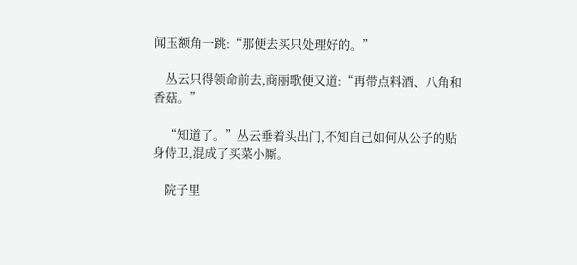闻玉额角一跳:“那便去买只处理好的。”

    丛云只得领命前去,商丽歌便又道:“再带点料酒、八角和香菇。”

    “知道了。”丛云垂着头出门,不知自己如何从公子的贴身侍卫,混成了买菜小厮。

    院子里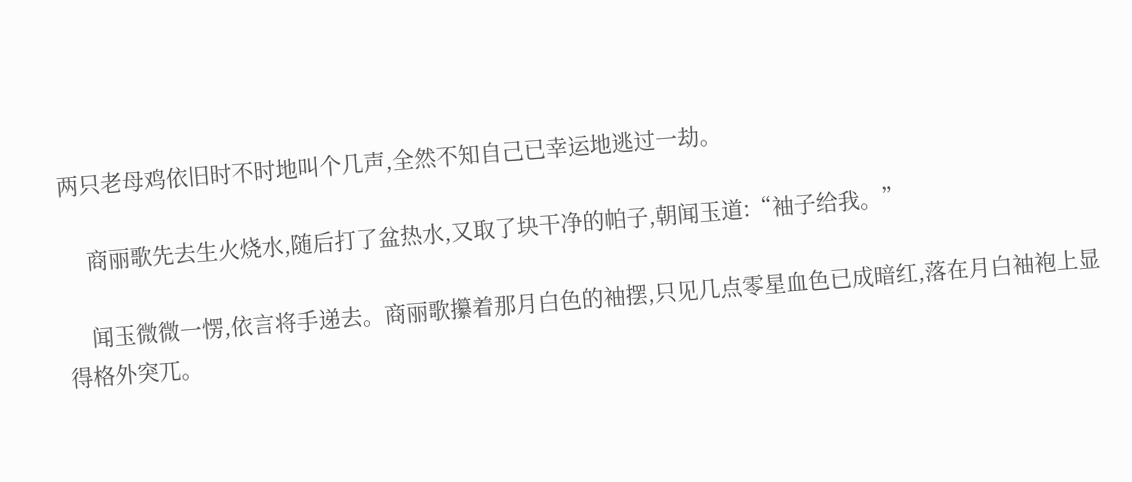两只老母鸡依旧时不时地叫个几声,全然不知自己已幸运地逃过一劫。

    商丽歌先去生火烧水,随后打了盆热水,又取了块干净的帕子,朝闻玉道:“袖子给我。”

    闻玉微微一愣,依言将手递去。商丽歌攥着那月白色的袖摆,只见几点零星血色已成暗红,落在月白袖袍上显得格外突兀。